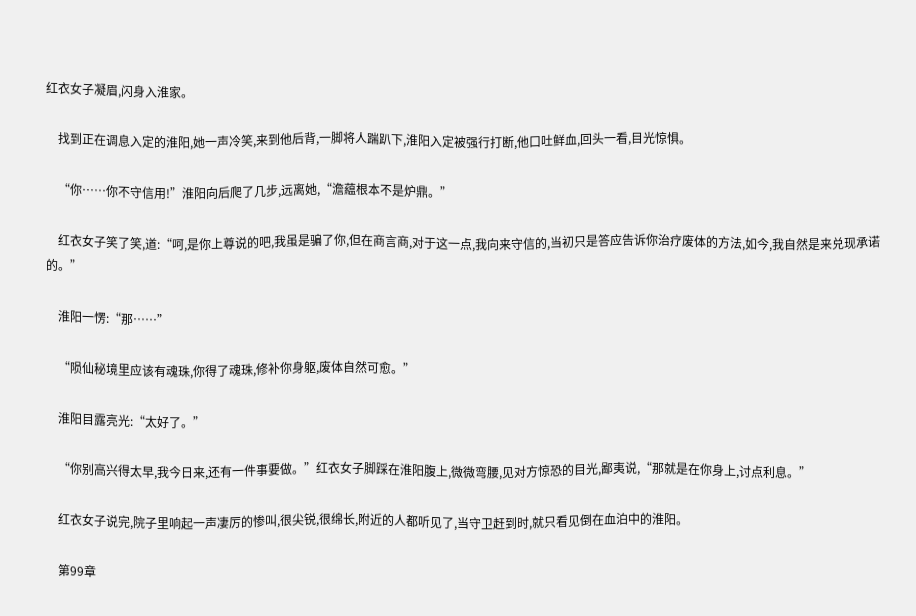红衣女子凝眉,闪身入淮家。

    找到正在调息入定的淮阳,她一声冷笑,来到他后背,一脚将人踹趴下,淮阳入定被强行打断,他口吐鲜血,回头一看,目光惊惧。

    “你……你不守信用!”淮阳向后爬了几步,远离她,“澹藴根本不是炉鼎。”

    红衣女子笑了笑,道:“呵,是你上尊说的吧,我虽是骗了你,但在商言商,对于这一点,我向来守信的,当初只是答应告诉你治疗废体的方法,如今,我自然是来兑现承诺的。”

    淮阳一愣:“那……”

    “陨仙秘境里应该有魂珠,你得了魂珠,修补你身躯,废体自然可愈。”

    淮阳目露亮光:“太好了。”

    “你别高兴得太早,我今日来,还有一件事要做。”红衣女子脚踩在淮阳腹上,微微弯腰,见对方惊恐的目光,鄙夷说,“那就是在你身上,讨点利息。”

    红衣女子说完,院子里响起一声凄厉的惨叫,很尖锐,很绵长,附近的人都听见了,当守卫赶到时,就只看见倒在血泊中的淮阳。

    第99章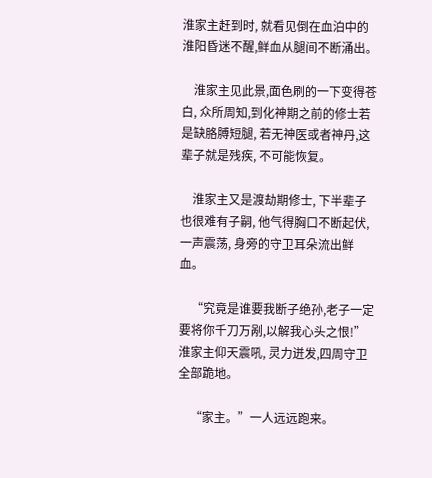淮家主赶到时, 就看见倒在血泊中的淮阳昏迷不醒,鲜血从腿间不断涌出。

    淮家主见此景,面色刷的一下变得苍白, 众所周知,到化神期之前的修士若是缺胳膊短腿, 若无神医或者神丹,这辈子就是残疾, 不可能恢复。

    淮家主又是渡劫期修士, 下半辈子也很难有子嗣, 他气得胸口不断起伏, 一声震荡, 身旁的守卫耳朵流出鲜血。

    “究竟是谁要我断子绝孙,老子一定要将你千刀万剐,以解我心头之恨!”淮家主仰天震吼, 灵力迸发,四周守卫全部跪地。

    “家主。”一人远远跑来。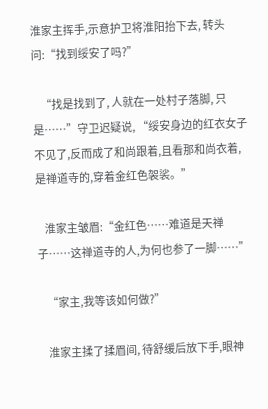淮家主挥手,示意护卫将淮阳抬下去, 转头问:“找到绥安了吗?”

    “找是找到了, 人就在一处村子落脚, 只是……”守卫迟疑说, “绥安身边的红衣女子不见了,反而成了和尚跟着,且看那和尚衣着, 是禅道寺的,穿着金红色袈裟。”

    淮家主皱眉:“金红色……难道是天禅子……这禅道寺的人,为何也参了一脚……”

    “家主,我等该如何做?”

    淮家主揉了揉眉间, 待舒缓后放下手,眼神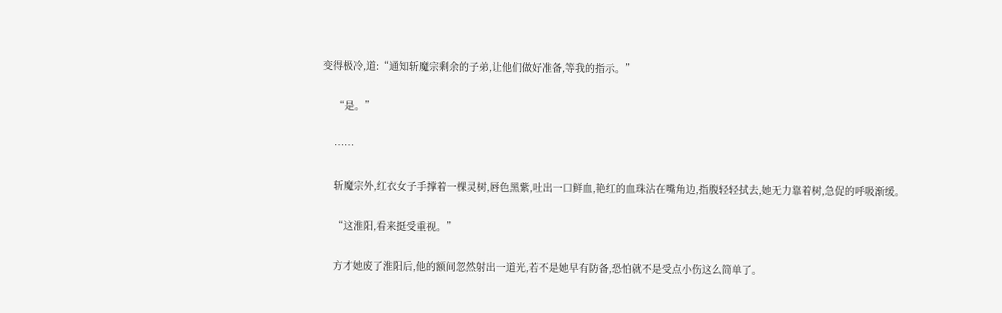变得极冷,道:“通知斩魔宗剩余的子弟,让他们做好准备,等我的指示。”

    “是。”

    ……

    斩魔宗外,红衣女子手撑着一棵灵树,唇色黑紫,吐出一口鲜血,艳红的血珠沾在嘴角边,指腹轻轻拭去,她无力靠着树,急促的呼吸渐缓。

    “这淮阳,看来挺受重视。”

    方才她废了淮阳后,他的额间忽然射出一道光,若不是她早有防备,恐怕就不是受点小伤这么简单了。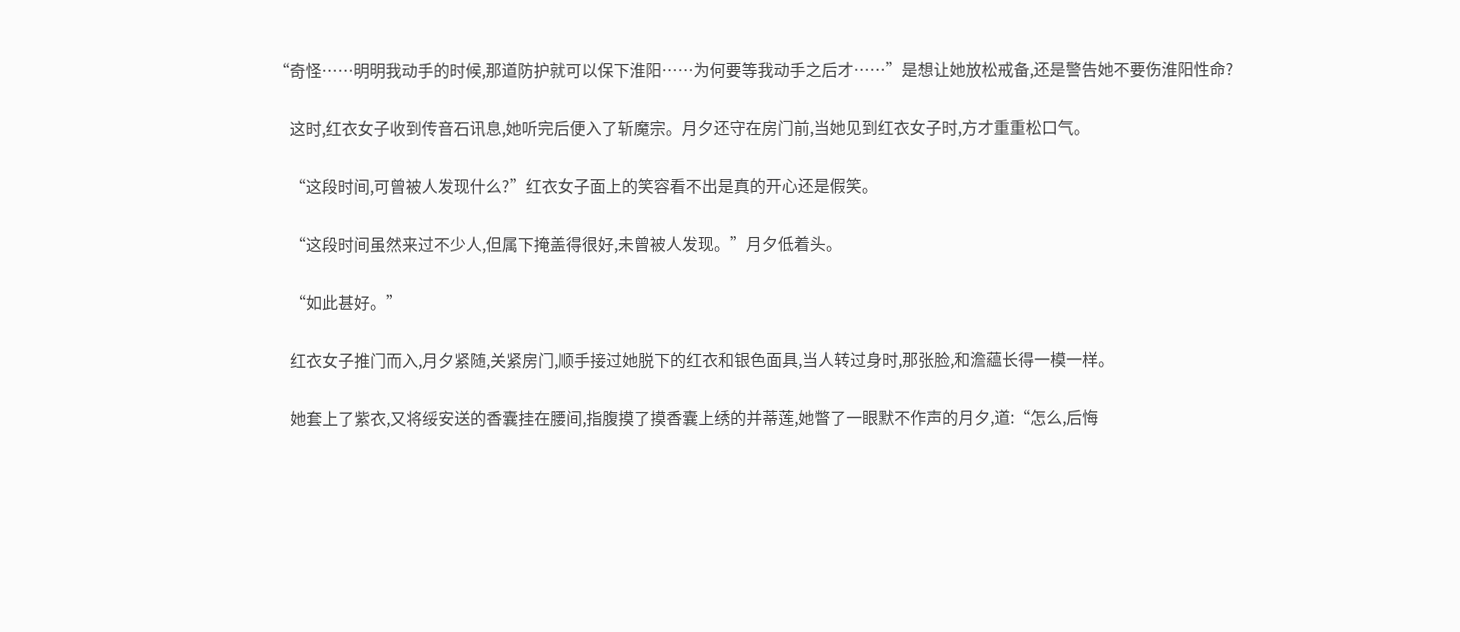“奇怪……明明我动手的时候,那道防护就可以保下淮阳……为何要等我动手之后才……”是想让她放松戒备,还是警告她不要伤淮阳性命?

    这时,红衣女子收到传音石讯息,她听完后便入了斩魔宗。月夕还守在房门前,当她见到红衣女子时,方才重重松口气。

    “这段时间,可曾被人发现什么?”红衣女子面上的笑容看不出是真的开心还是假笑。

    “这段时间虽然来过不少人,但属下掩盖得很好,未曾被人发现。”月夕低着头。

    “如此甚好。”

    红衣女子推门而入,月夕紧随,关紧房门,顺手接过她脱下的红衣和银色面具,当人转过身时,那张脸,和澹藴长得一模一样。

    她套上了紫衣,又将绥安送的香囊挂在腰间,指腹摸了摸香囊上绣的并蒂莲,她瞥了一眼默不作声的月夕,道:“怎么,后悔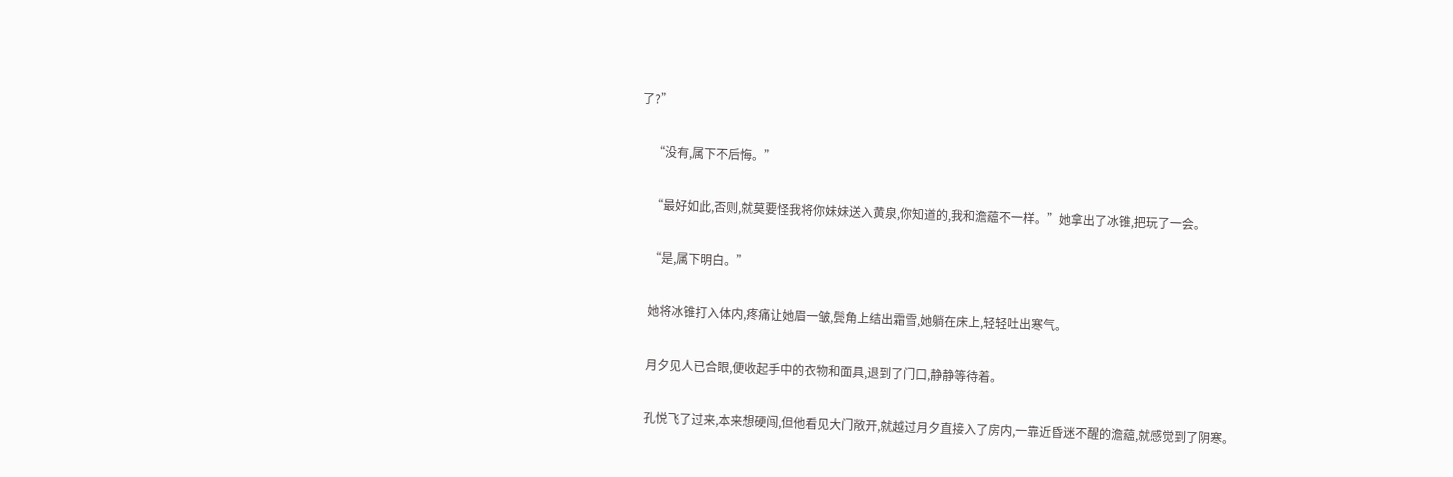了?”

    “没有,属下不后悔。”

    “最好如此,否则,就莫要怪我将你妹妹送入黄泉,你知道的,我和澹藴不一样。”她拿出了冰锥,把玩了一会。

    “是,属下明白。”

    她将冰锥打入体内,疼痛让她眉一皱,鬓角上结出霜雪,她躺在床上,轻轻吐出寒气。

    月夕见人已合眼,便收起手中的衣物和面具,退到了门口,静静等待着。

    孔悦飞了过来,本来想硬闯,但他看见大门敞开,就越过月夕直接入了房内,一靠近昏迷不醒的澹藴,就感觉到了阴寒。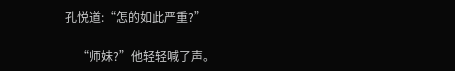孔悦道:“怎的如此严重?”

    “师妹?”他轻轻喊了声。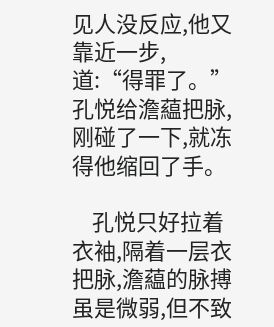见人没反应,他又靠近一步,道:“得罪了。”孔悦给澹藴把脉,刚碰了一下,就冻得他缩回了手。

    孔悦只好拉着衣袖,隔着一层衣把脉,澹藴的脉搏虽是微弱,但不致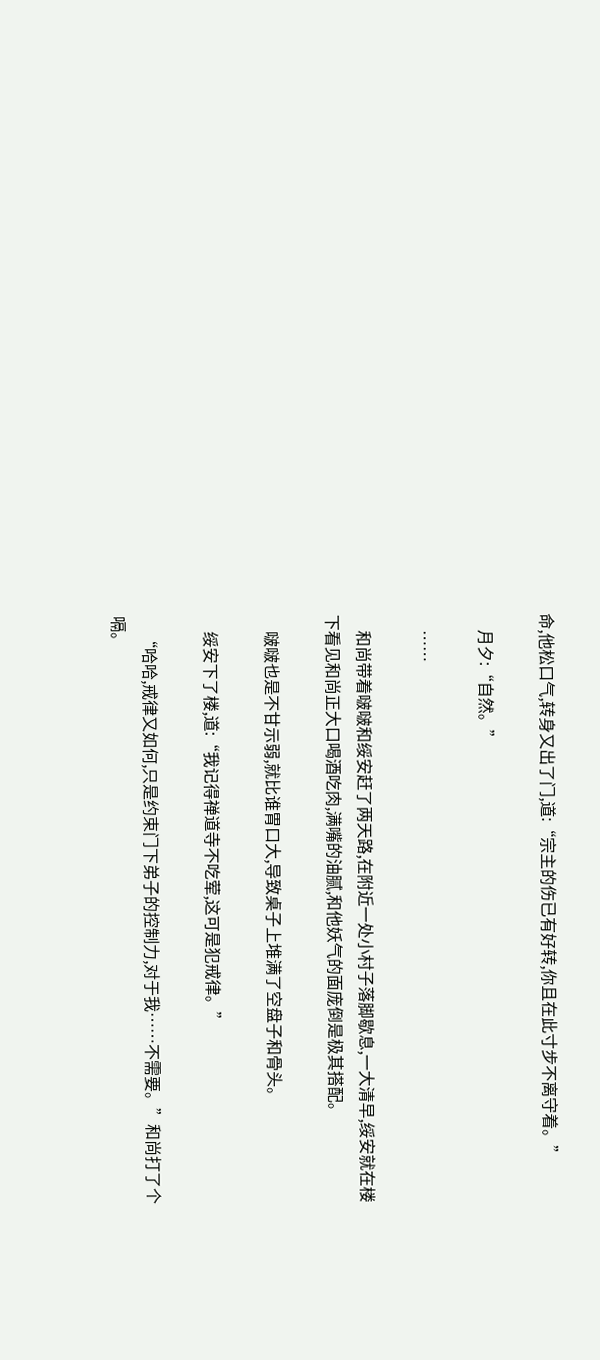命,他松口气,转身又出了门,道:“宗主的伤已有好转,你且在此寸步不离守着。”

    月夕:“自然。”

    ……

    和尚带着啵啵和绥安赶了两天路,在附近一处小村子落脚歇息,一大清早,绥安就在楼下看见和尚正大口喝酒吃肉,满嘴的油腻,和他妖气的面庞倒是极其搭配。

    啵啵也是不甘示弱,就比谁胃口大,导致桌子上堆满了空盘子和骨头。

    绥安下了楼,道:“我记得禅道寺不吃荤,这可是犯戒律。”

    “哈哈,戒律又如何,只是约束门下弟子的控制力,对于我……不需要。”和尚打了个嗝。